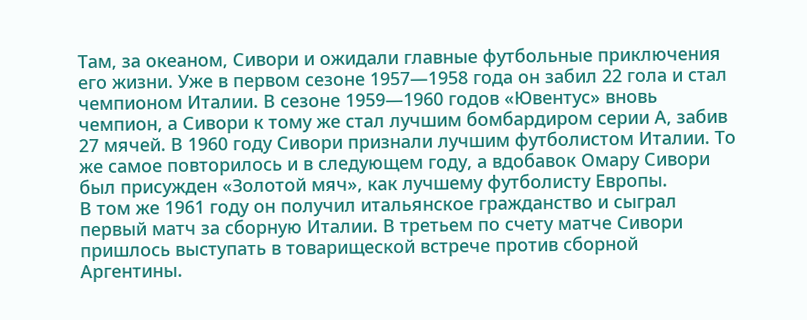Там, за океаном, Сивори и ожидали главные футбольные приключения его жизни. Уже в первом сезоне 1957—1958 года он забил 22 гола и стал чемпионом Италии. В сезоне 1959—1960 годов «Ювентус» вновь чемпион, а Сивори к тому же стал лучшим бомбардиром серии А, забив 27 мячей. В 1960 году Сивори признали лучшим футболистом Италии. То же самое повторилось и в следующем году, а вдобавок Омару Сивори был присужден «Золотой мяч», как лучшему футболисту Европы.
В том же 1961 году он получил итальянское гражданство и сыграл первый матч за сборную Италии. В третьем по счету матче Сивори пришлось выступать в товарищеской встрече против сборной Аргентины.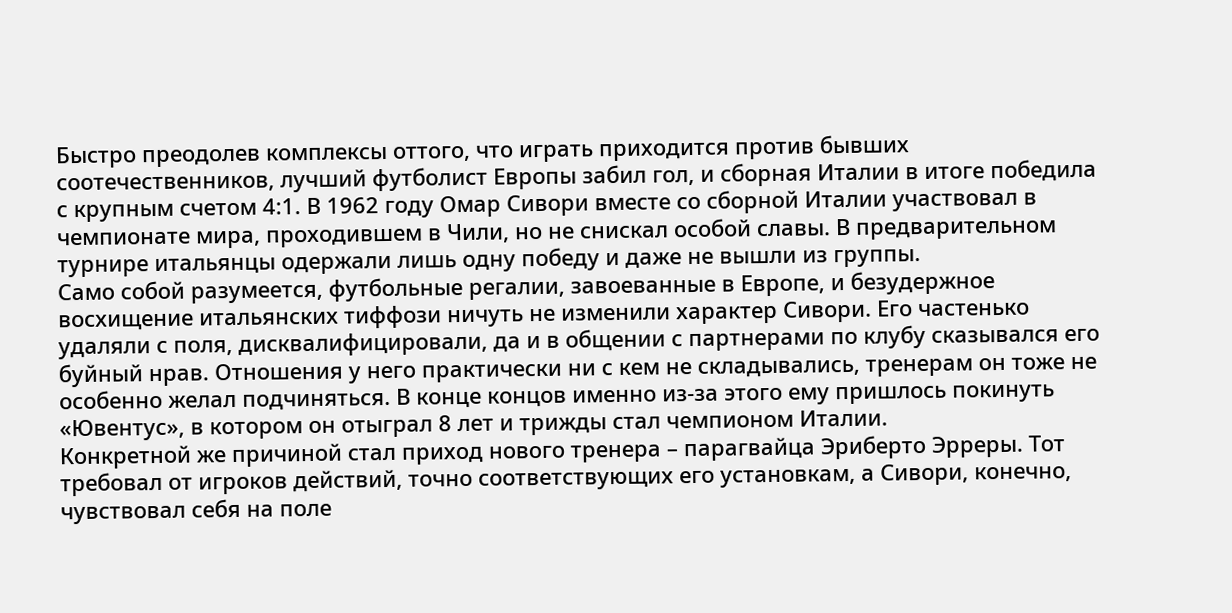Быстро преодолев комплексы оттого, что играть приходится против бывших соотечественников, лучший футболист Европы забил гол, и сборная Италии в итоге победила с крупным счетом 4:1. В 1962 году Омар Сивори вместе со сборной Италии участвовал в чемпионате мира, проходившем в Чили, но не снискал особой славы. В предварительном турнире итальянцы одержали лишь одну победу и даже не вышли из группы.
Само собой разумеется, футбольные регалии, завоеванные в Европе, и безудержное восхищение итальянских тиффози ничуть не изменили характер Сивори. Его частенько удаляли с поля, дисквалифицировали, да и в общении с партнерами по клубу сказывался его буйный нрав. Отношения у него практически ни с кем не складывались, тренерам он тоже не особенно желал подчиняться. В конце концов именно из-за этого ему пришлось покинуть «Ювентус», в котором он отыграл 8 лет и трижды стал чемпионом Италии.
Конкретной же причиной стал приход нового тренера – парагвайца Эриберто Эрреры. Тот требовал от игроков действий, точно соответствующих его установкам, а Сивори, конечно, чувствовал себя на поле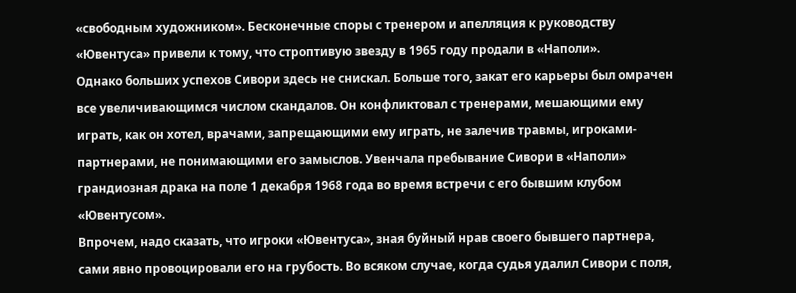«свободным художником». Бесконечные споры с тренером и апелляция к руководству «Ювентуса» привели к тому, что строптивую звезду в 1965 году продали в «Наполи».
Однако больших успехов Сивори здесь не снискал. Больше того, закат его карьеры был омрачен все увеличивающимся числом скандалов. Он конфликтовал с тренерами, мешающими ему играть, как он хотел, врачами, запрещающими ему играть, не залечив травмы, игроками-партнерами, не понимающими его замыслов. Увенчала пребывание Сивори в «Наполи» грандиозная драка на поле 1 декабря 1968 года во время встречи с его бывшим клубом «Ювентусом».
Впрочем, надо сказать, что игроки «Ювентуса», зная буйный нрав своего бывшего партнера, сами явно провоцировали его на грубость. Во всяком случае, когда судья удалил Сивори с поля,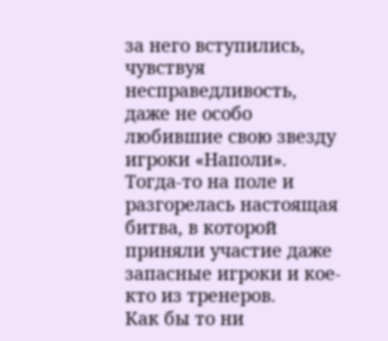за него вступились, чувствуя несправедливость, даже не особо любившие свою звезду игроки «Наполи». Тогда-то на поле и разгорелась настоящая битва, в которой приняли участие даже запасные игроки и кое-кто из тренеров.
Как бы то ни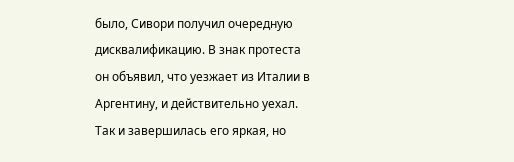было, Сивори получил очередную дисквалификацию. В знак протеста он объявил, что уезжает из Италии в Аргентину, и действительно уехал. Так и завершилась его яркая, но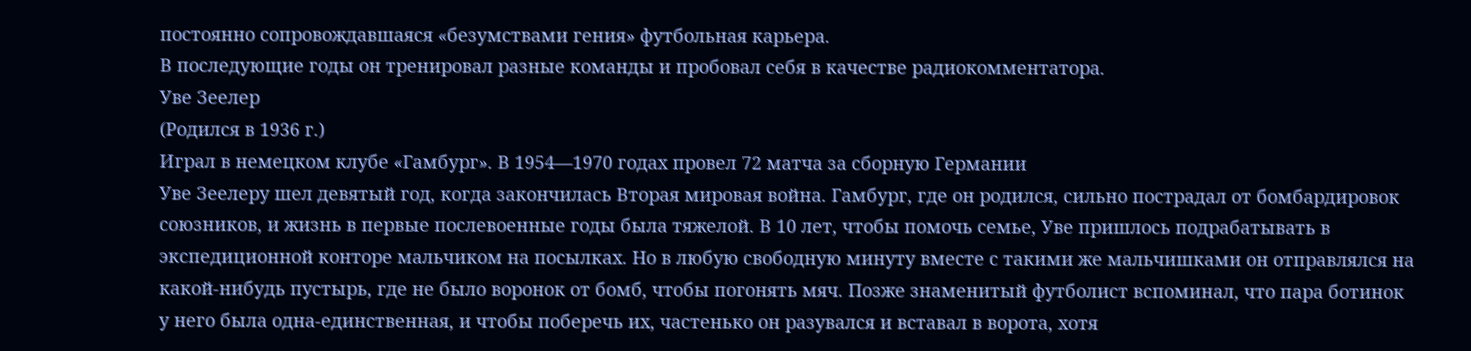постоянно сопровождавшаяся «безумствами гения» футбольная карьера.
В последующие годы он тренировал разные команды и пробовал себя в качестве радиокомментатора.
Уве Зеелер
(Родился в 1936 г.)
Играл в немецком клубе «Гамбург». В 1954—1970 годах провел 72 матча за сборную Германии
Уве Зеелеру шел девятый год, когда закончилась Вторая мировая война. Гамбург, где он родился, сильно пострадал от бомбардировок союзников, и жизнь в первые послевоенные годы была тяжелой. В 10 лет, чтобы помочь семье, Уве пришлось подрабатывать в экспедиционной конторе мальчиком на посылках. Но в любую свободную минуту вместе с такими же мальчишками он отправлялся на какой-нибудь пустырь, где не было воронок от бомб, чтобы погонять мяч. Позже знаменитый футболист вспоминал, что пара ботинок у него была одна-единственная, и чтобы поберечь их, частенько он разувался и вставал в ворота, хотя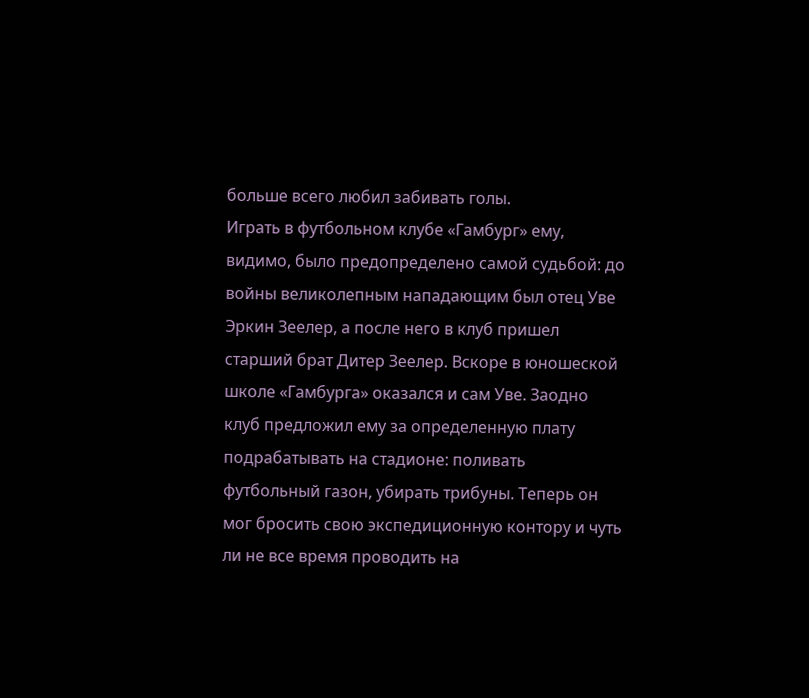больше всего любил забивать голы.
Играть в футбольном клубе «Гамбург» ему, видимо, было предопределено самой судьбой: до войны великолепным нападающим был отец Уве Эркин Зеелер, а после него в клуб пришел старший брат Дитер Зеелер. Вскоре в юношеской школе «Гамбурга» оказался и сам Уве. Заодно клуб предложил ему за определенную плату подрабатывать на стадионе: поливать футбольный газон, убирать трибуны. Теперь он мог бросить свою экспедиционную контору и чуть ли не все время проводить на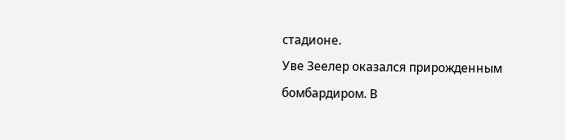стадионе.
Уве Зеелер оказался прирожденным бомбардиром. В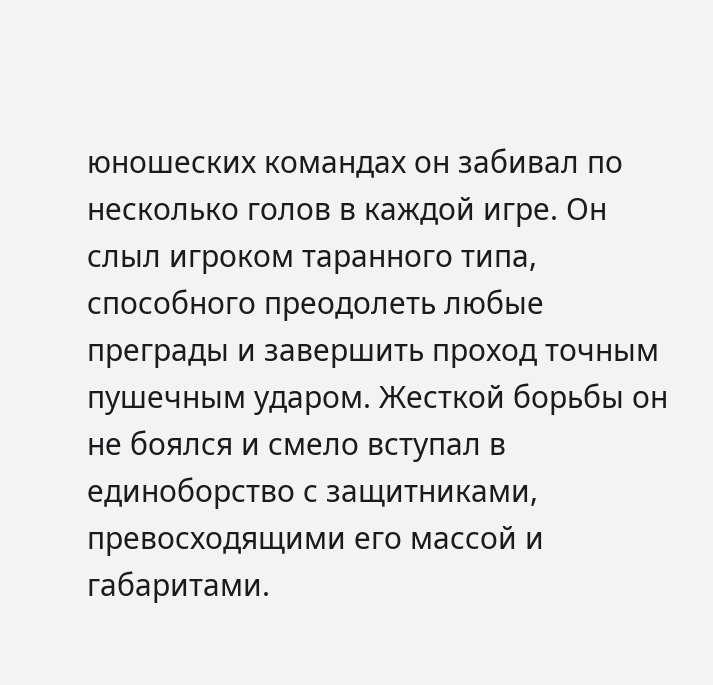юношеских командах он забивал по несколько голов в каждой игре. Он слыл игроком таранного типа, способного преодолеть любые преграды и завершить проход точным пушечным ударом. Жесткой борьбы он не боялся и смело вступал в единоборство с защитниками, превосходящими его массой и габаритами.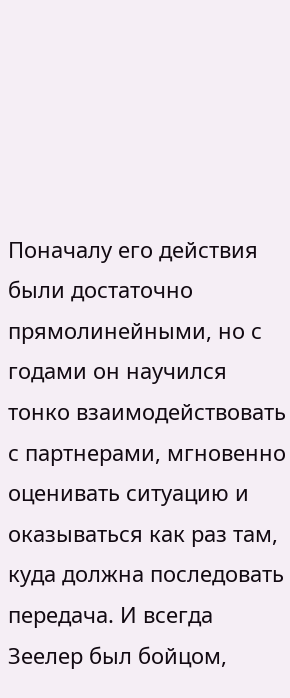Поначалу его действия были достаточно прямолинейными, но с годами он научился тонко взаимодействовать с партнерами, мгновенно оценивать ситуацию и оказываться как раз там, куда должна последовать передача. И всегда Зеелер был бойцом,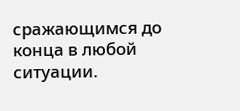сражающимся до конца в любой ситуации.